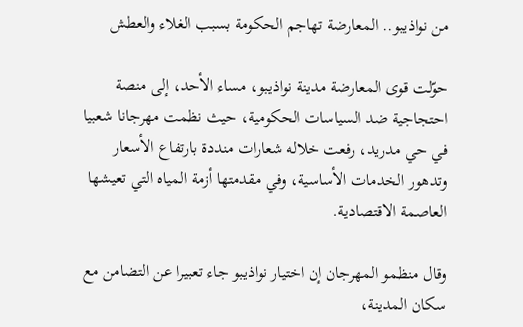من نواذيبو.. المعارضة تهاجم الحكومة بسبب الغلاء والعطش

حوّلت قوى المعارضة مدينة نواذيبو، مساء الأحد، إلى منصة احتجاجية ضد السياسات الحكومية، حيث نظمت مهرجانا شعبيا في حي مدريد، رفعت خلاله شعارات منددة بارتفاع الأسعار وتدهور الخدمات الأساسية، وفي مقدمتها أزمة المياه التي تعيشها العاصمة الاقتصادية.

وقال منظمو المهرجان إن اختيار نواذيبو جاء تعبيرا عن التضامن مع سكان المدينة،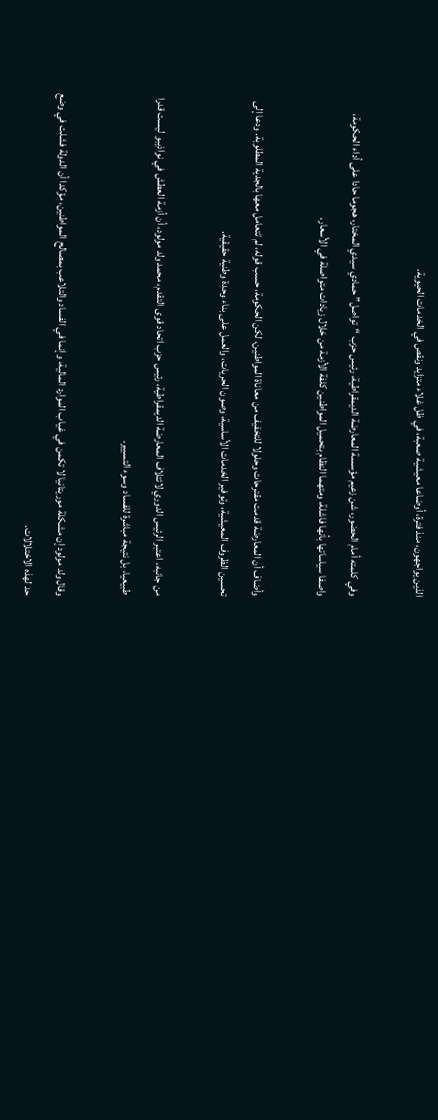الذين يواجهون، منذ فترة، أوضاعا معيشية صعبة، في ظل غلاء متزايد ونقص في الخدمات الحيوية.

وفي كلمته أمام الحضور، شن زعيم مؤسسة المعارضة الديمقراطية، رئيس حزب “تواصل” حمادي سيدي المختار، هجوما حادا على أداء الحكومة، واصفا سياساتها بأنها فاشلة، ومتهما النظام بتحميل المواطنين كلفة الأزمة من خلال زيادات متواصلة في الأسعار.

وأضاف أن المعارضة قدمت مقترحات وحلولا للتخفيف من معاناة المواطنين، لكن الحكومة، حسب قوله، لم تتعامل معها بالجدية المطلوبة. ودعا إلى تحسين الظروف المعيشية، وتوفير الخدمات الأساسية، وصون الحريات، والعمل على بناء وحدة وطنية حقيقية.

من جانبه، اعتبر الرئيس الدوري لائتلاف المعارضة الديمقراطية، رئيس حزب اتحاد قوى التقدم، محمد ولد مولود، أن أزمة العطش في نواذيبو ليست قدرا طبيعيا، بل نتيجة مباشرة للفساد وسوء التسيير.

وقال ولد مولود إن مشكلة موريتانيا لا تكمن في غياب الموارد المالية، وإنما في الفساد والتلاعب بمصالح المواطنين، مؤكدا أن الدولة فشلت في وضع حد لهذه الاختلالات.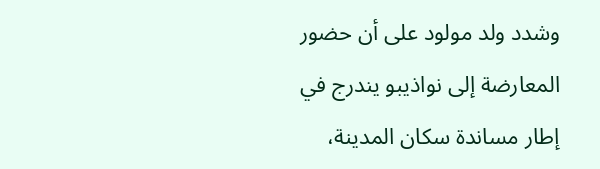وشدد ولد مولود على أن حضور المعارضة إلى نواذيبو يندرج في إطار مساندة سكان المدينة،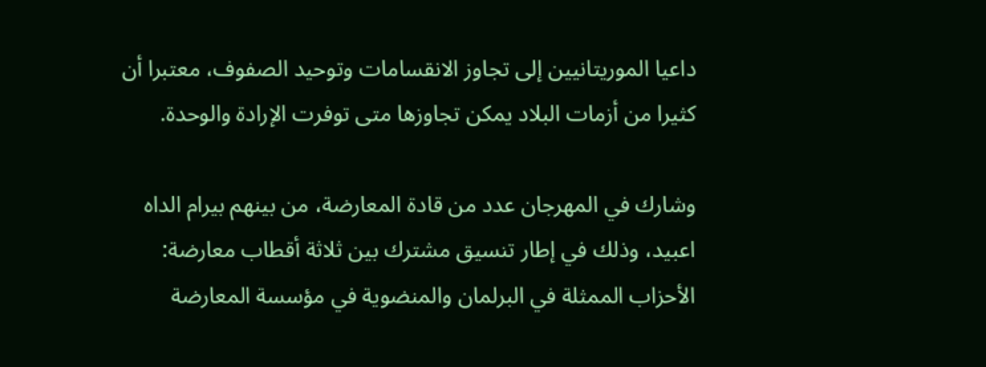داعيا الموريتانيين إلى تجاوز الانقسامات وتوحيد الصفوف، معتبرا أن كثيرا من أزمات البلاد يمكن تجاوزها متى توفرت الإرادة والوحدة.

وشارك في المهرجان عدد من قادة المعارضة، من بينهم بيرام الداه اعبيد، وذلك في إطار تنسيق مشترك بين ثلاثة أقطاب معارضة: الأحزاب الممثلة في البرلمان والمنضوية في مؤسسة المعارضة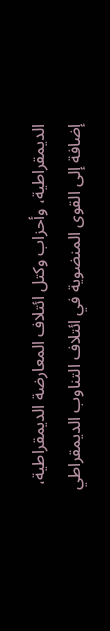الديمقراطية، وأحزاب وكتل ائتلاف المعارضة الديمقراطية، إضافة إلى القوى المنضوية في ائتلاف التناوب الديمقراطي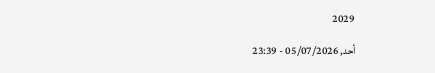2029

أحد, 05/07/2026 - 23:39